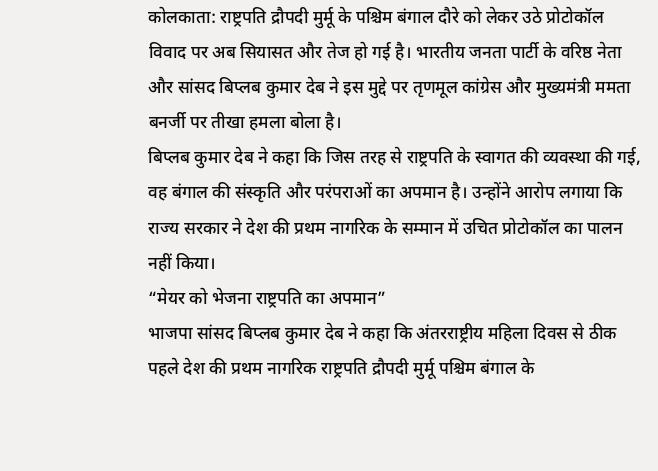कोलकाता: राष्ट्रपति द्रौपदी मुर्मू के पश्चिम बंगाल दौरे को लेकर उठे प्रोटोकॉल विवाद पर अब सियासत और तेज हो गई है। भारतीय जनता पार्टी के वरिष्ठ नेता और सांसद बिप्लब कुमार देब ने इस मुद्दे पर तृणमूल कांग्रेस और मुख्यमंत्री ममता बनर्जी पर तीखा हमला बोला है।
बिप्लब कुमार देब ने कहा कि जिस तरह से राष्ट्रपति के स्वागत की व्यवस्था की गई, वह बंगाल की संस्कृति और परंपराओं का अपमान है। उन्होंने आरोप लगाया कि राज्य सरकार ने देश की प्रथम नागरिक के सम्मान में उचित प्रोटोकॉल का पालन नहीं किया।
“मेयर को भेजना राष्ट्रपति का अपमान”
भाजपा सांसद बिप्लब कुमार देब ने कहा कि अंतरराष्ट्रीय महिला दिवस से ठीक पहले देश की प्रथम नागरिक राष्ट्रपति द्रौपदी मुर्मू पश्चिम बंगाल के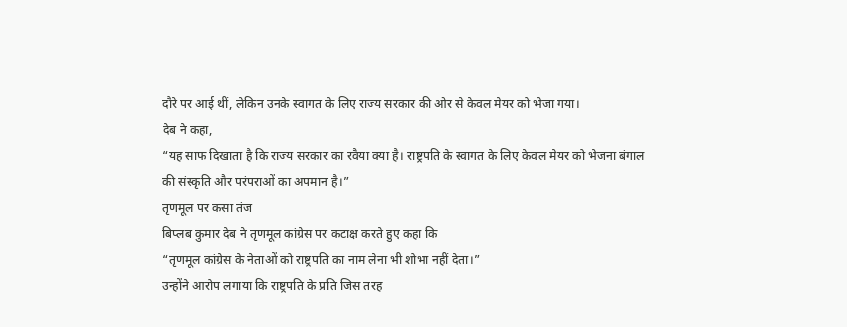दौरे पर आई थीं, लेकिन उनके स्वागत के लिए राज्य सरकार की ओर से केवल मेयर को भेजा गया।
देब ने कहा,
“यह साफ दिखाता है कि राज्य सरकार का रवैया क्या है। राष्ट्रपति के स्वागत के लिए केवल मेयर को भेजना बंगाल की संस्कृति और परंपराओं का अपमान है।”
तृणमूल पर कसा तंज
बिप्लब कुमार देब ने तृणमूल कांग्रेस पर कटाक्ष करते हुए कहा कि
“तृणमूल कांग्रेस के नेताओं को राष्ट्रपति का नाम लेना भी शोभा नहीं देता।”
उन्होंने आरोप लगाया कि राष्ट्रपति के प्रति जिस तरह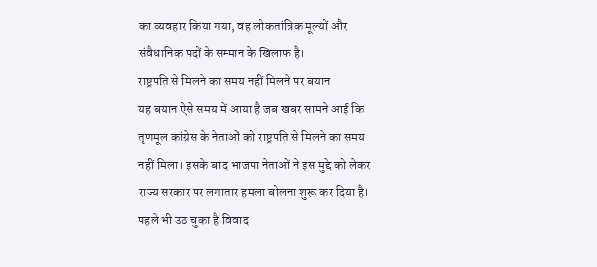का व्यवहार किया गया, वह लोकतांत्रिक मूल्यों और संवैधानिक पदों के सम्मान के खिलाफ है।
राष्ट्रपति से मिलने का समय नहीं मिलने पर बयान
यह बयान ऐसे समय में आया है जब खबर सामने आई कि तृणमूल कांग्रेस के नेताओं को राष्ट्रपति से मिलने का समय नहीं मिला। इसके बाद भाजपा नेताओं ने इस मुद्दे को लेकर राज्य सरकार पर लगातार हमला बोलना शुरू कर दिया है।
पहले भी उठ चुका है विवाद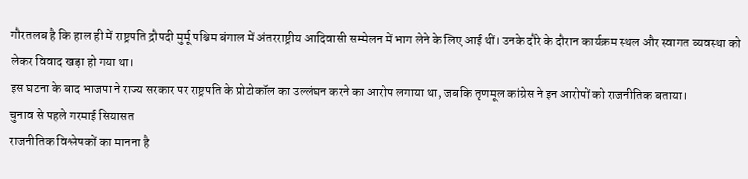गौरतलब है कि हाल ही में राष्ट्रपति द्रौपदी मुर्मू पश्चिम बंगाल में अंतरराष्ट्रीय आदिवासी सम्मेलन में भाग लेने के लिए आई थीं। उनके दौरे के दौरान कार्यक्रम स्थल और स्वागत व्यवस्था को लेकर विवाद खड़ा हो गया था।
इस घटना के बाद भाजपा ने राज्य सरकार पर राष्ट्रपति के प्रोटोकॉल का उल्लंघन करने का आरोप लगाया था, जबकि तृणमूल कांग्रेस ने इन आरोपों को राजनीतिक बताया।
चुनाव से पहले गरमाई सियासत
राजनीतिक विश्लेषकों का मानना है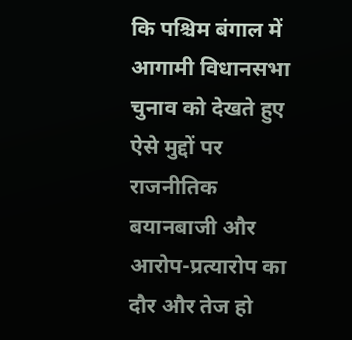कि पश्चिम बंगाल में आगामी विधानसभा चुनाव को देखते हुए ऐसे मुद्दों पर राजनीतिक बयानबाजी और आरोप-प्रत्यारोप का दौर और तेज हो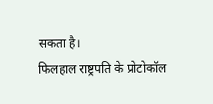सकता है।
फिलहाल राष्ट्रपति के प्रोटोकॉल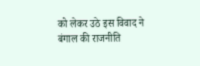को लेकर उठे इस विवाद ने बंगाल की राजनीति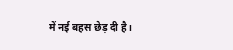में नई बहस छेड़ दी है।